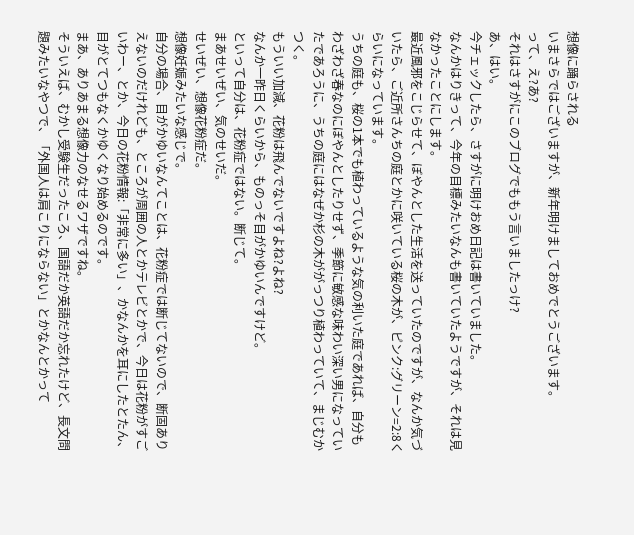想像に踊らされる
いまさらではございますが、新年明けましておめでとうございます。
って、え?あ?
それはさすがにこのブログでももう言いましたっけ?
あ、はい。
今チェックしたら、さすがに明けおめ日記は書いていました。
なんかはりきって、今年の目標みたいなんも書いていたようですが、それは見なかったことにします。
最近風邪をこじらせて、ぼやんとした生活を送っていたのですが、なんか気づいたら、ご近所さんちの庭とかに咲いている桜の木が、ピンク:グリーン=2:8くらいになっています。
うちの庭も、桜の1本でも植わっているような気の利いた庭であれば、自分もわざわざ春なのにぼやんとしたりせず、季節に敏感な味わい深い男になっていたであろうに、うちの庭にはなぜか杉の木ががっつり植わっていて、まじむかつく。
もういい加減、花粉は飛んでないですよね?よね?
なんか一昨日くらいから、ものっそ目がかゆいんですけど。
といって自分は、花粉症ではない。断じて。
まあせいぜい、気のせいだ。
せいぜい、想像花粉症だ。
想像妊娠みたいな感じで。
自分の場合、目がかゆいなんてことは、花粉症では断じてないので、断固ありえないのだけれども、ところが周囲の人とかテレビとかで、今日は花粉がすごいわー、とか、今日の花粉情報:「非常に多い」、かなんかを耳にしたとたん、目がとてつもなくかゆくなり始めるのです。
まあ、ありあまる想像力のなせるワザですね。
そういえば、むかし受験生だったころ、国語だか英語だか忘れたけど、長文問題みたいなやつで、「外国人は肩こりにならない」とかなんとかって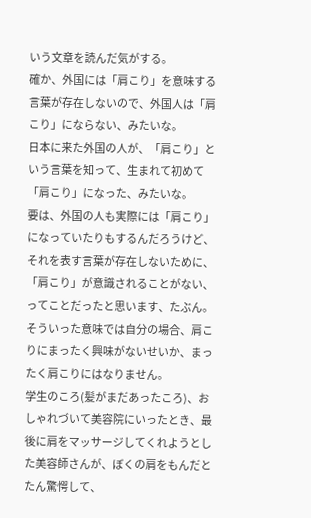いう文章を読んだ気がする。
確か、外国には「肩こり」を意味する言葉が存在しないので、外国人は「肩こり」にならない、みたいな。
日本に来た外国の人が、「肩こり」という言葉を知って、生まれて初めて「肩こり」になった、みたいな。
要は、外国の人も実際には「肩こり」になっていたりもするんだろうけど、それを表す言葉が存在しないために、「肩こり」が意識されることがない、ってことだったと思います、たぶん。
そういった意味では自分の場合、肩こりにまったく興味がないせいか、まったく肩こりにはなりません。
学生のころ(髪がまだあったころ)、おしゃれづいて美容院にいったとき、最後に肩をマッサージしてくれようとした美容師さんが、ぼくの肩をもんだとたん驚愕して、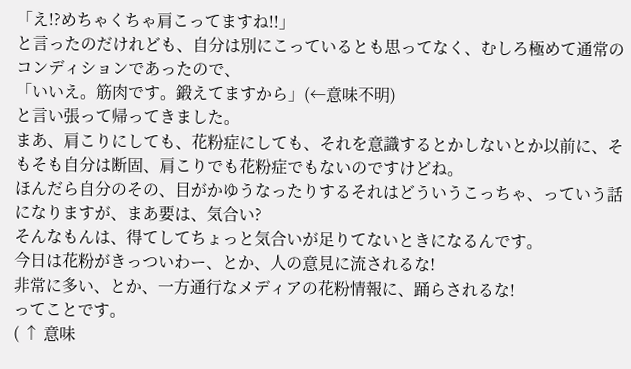「え!?めちゃくちゃ肩こってますね!!」
と言ったのだけれども、自分は別にこっているとも思ってなく、むしろ極めて通常のコンディションであったので、
「いいえ。筋肉です。鍛えてますから」(←意味不明)
と言い張って帰ってきました。
まあ、肩こりにしても、花粉症にしても、それを意識するとかしないとか以前に、そもそも自分は断固、肩こりでも花粉症でもないのですけどね。
ほんだら自分のその、目がかゆうなったりするそれはどういうこっちゃ、っていう話になりますが、まあ要は、気合い?
そんなもんは、得てしてちょっと気合いが足りてないときになるんです。
今日は花粉がきっついわー、とか、人の意見に流されるな!
非常に多い、とか、一方通行なメディアの花粉情報に、踊らされるな!
ってことです。
( ↑ 意味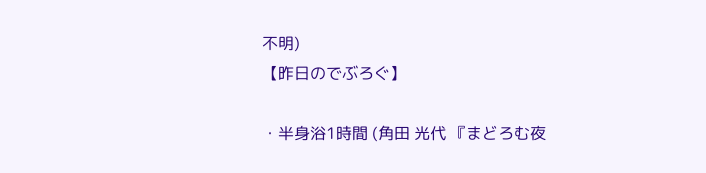不明)
【昨日のでぶろぐ】

・半身浴1時間 (角田 光代 『まどろむ夜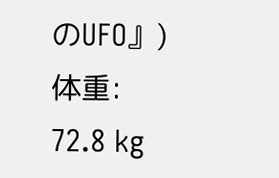のUFO』)
体重: 72.8 kg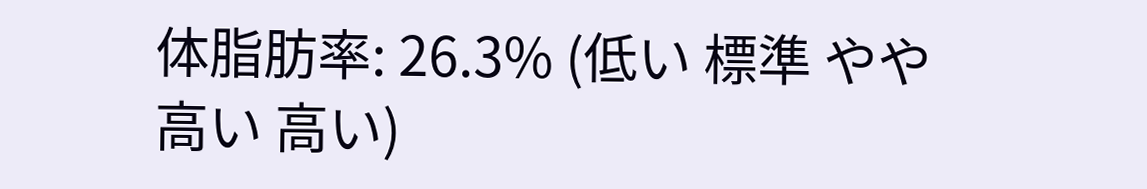体脂肪率: 26.3% (低い 標準 やや高い 高い)